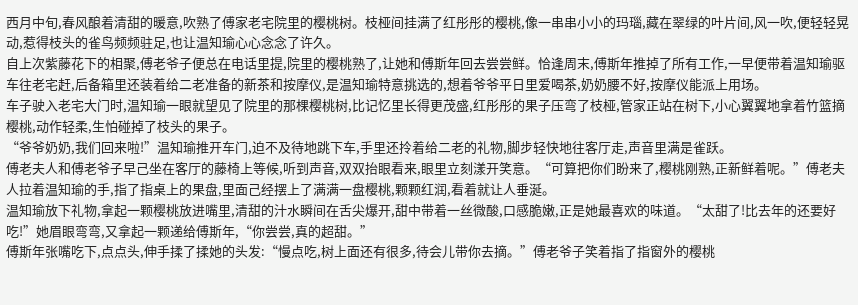西月中旬,春风酿着清甜的暖意,吹熟了傅家老宅院里的樱桃树。枝桠间挂满了红彤彤的樱桃,像一串串小小的玛瑙,藏在翠绿的叶片间,风一吹,便轻轻晃动,惹得枝头的雀鸟频频驻足,也让温知瑜心心念念了许久。
自上次紫藤花下的相聚,傅老爷子便总在电话里提,院里的樱桃熟了,让她和傅斯年回去尝尝鲜。恰逢周末,傅斯年推掉了所有工作,一早便带着温知瑜驱车往老宅赶,后备箱里还装着给二老准备的新茶和按摩仪,是温知瑜特意挑选的,想着爷爷平日里爱喝茶,奶奶腰不好,按摩仪能派上用场。
车子驶入老宅大门时,温知瑜一眼就望见了院里的那棵樱桃树,比记忆里长得更茂盛,红彤彤的果子压弯了枝桠,管家正站在树下,小心翼翼地拿着竹篮摘樱桃,动作轻柔,生怕碰掉了枝头的果子。
“爷爷奶奶,我们回来啦!”温知瑜推开车门,迫不及待地跳下车,手里还拎着给二老的礼物,脚步轻快地往客厅走,声音里满是雀跃。
傅老夫人和傅老爷子早己坐在客厅的藤椅上等候,听到声音,双双抬眼看来,眼里立刻漾开笑意。“可算把你们盼来了,樱桃刚熟,正新鲜着呢。”傅老夫人拉着温知瑜的手,指了指桌上的果盘,里面己经摆上了满满一盘樱桃,颗颗红润,看着就让人垂涎。
温知瑜放下礼物,拿起一颗樱桃放进嘴里,清甜的汁水瞬间在舌尖爆开,甜中带着一丝微酸,口感脆嫩,正是她最喜欢的味道。“太甜了!比去年的还要好吃!”她眉眼弯弯,又拿起一颗递给傅斯年,“你尝尝,真的超甜。”
傅斯年张嘴吃下,点点头,伸手揉了揉她的头发:“慢点吃,树上面还有很多,待会儿带你去摘。”傅老爷子笑着指了指窗外的樱桃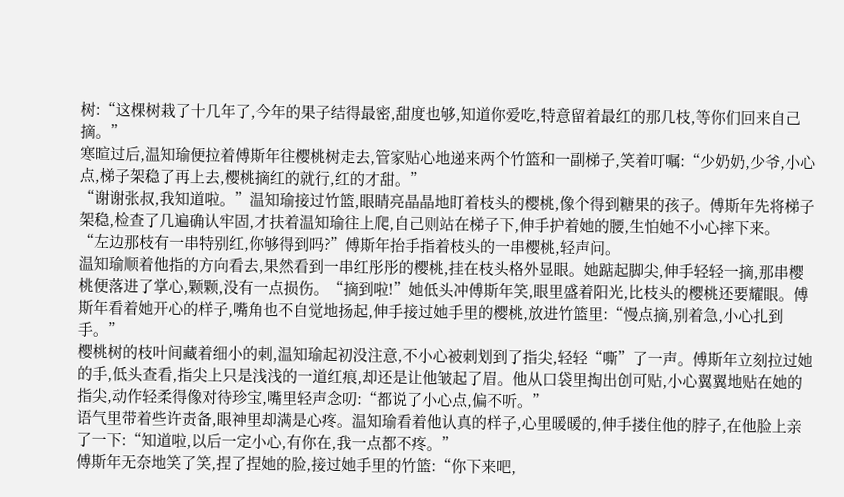树:“这棵树栽了十几年了,今年的果子结得最密,甜度也够,知道你爱吃,特意留着最红的那几枝,等你们回来自己摘。”
寒暄过后,温知瑜便拉着傅斯年往樱桃树走去,管家贴心地递来两个竹篮和一副梯子,笑着叮嘱:“少奶奶,少爷,小心点,梯子架稳了再上去,樱桃摘红的就行,红的才甜。”
“谢谢张叔,我知道啦。”温知瑜接过竹篮,眼睛亮晶晶地盯着枝头的樱桃,像个得到糖果的孩子。傅斯年先将梯子架稳,检查了几遍确认牢固,才扶着温知瑜往上爬,自己则站在梯子下,伸手护着她的腰,生怕她不小心摔下来。
“左边那枝有一串特别红,你够得到吗?”傅斯年抬手指着枝头的一串樱桃,轻声问。
温知瑜顺着他指的方向看去,果然看到一串红彤彤的樱桃,挂在枝头格外显眼。她踮起脚尖,伸手轻轻一摘,那串樱桃便落进了掌心,颗颗,没有一点损伤。“摘到啦!”她低头冲傅斯年笑,眼里盛着阳光,比枝头的樱桃还要耀眼。傅斯年看着她开心的样子,嘴角也不自觉地扬起,伸手接过她手里的樱桃,放进竹篮里:“慢点摘,别着急,小心扎到手。”
樱桃树的枝叶间藏着细小的刺,温知瑜起初没注意,不小心被刺划到了指尖,轻轻“嘶”了一声。傅斯年立刻拉过她的手,低头查看,指尖上只是浅浅的一道红痕,却还是让他皱起了眉。他从口袋里掏出创可贴,小心翼翼地贴在她的指尖,动作轻柔得像对待珍宝,嘴里轻声念叨:“都说了小心点,偏不听。”
语气里带着些许责备,眼神里却满是心疼。温知瑜看着他认真的样子,心里暖暖的,伸手搂住他的脖子,在他脸上亲了一下:“知道啦,以后一定小心,有你在,我一点都不疼。”
傅斯年无奈地笑了笑,捏了捏她的脸,接过她手里的竹篮:“你下来吧,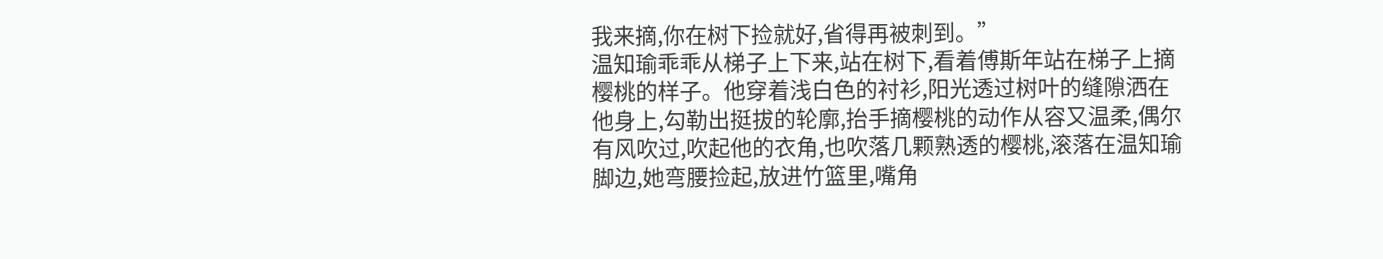我来摘,你在树下捡就好,省得再被刺到。”
温知瑜乖乖从梯子上下来,站在树下,看着傅斯年站在梯子上摘樱桃的样子。他穿着浅白色的衬衫,阳光透过树叶的缝隙洒在他身上,勾勒出挺拔的轮廓,抬手摘樱桃的动作从容又温柔,偶尔有风吹过,吹起他的衣角,也吹落几颗熟透的樱桃,滚落在温知瑜脚边,她弯腰捡起,放进竹篮里,嘴角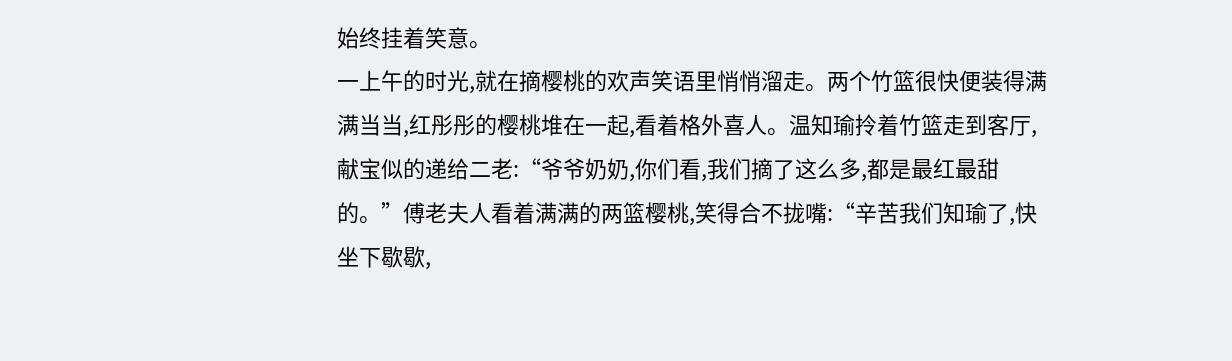始终挂着笑意。
一上午的时光,就在摘樱桃的欢声笑语里悄悄溜走。两个竹篮很快便装得满满当当,红彤彤的樱桃堆在一起,看着格外喜人。温知瑜拎着竹篮走到客厅,献宝似的递给二老:“爷爷奶奶,你们看,我们摘了这么多,都是最红最甜的。”傅老夫人看着满满的两篮樱桃,笑得合不拢嘴:“辛苦我们知瑜了,快坐下歇歇,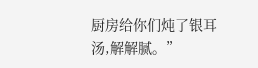厨房给你们炖了银耳汤,解解腻。”